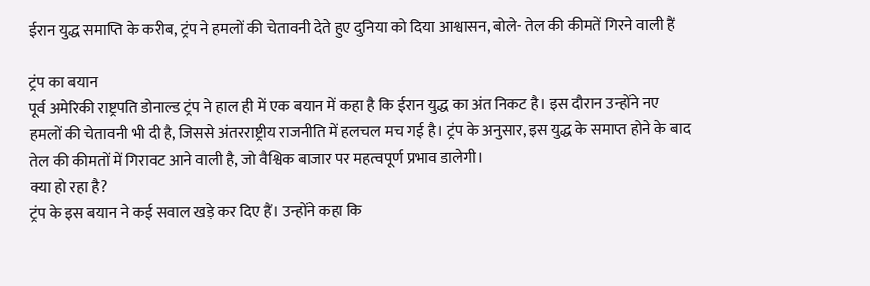ईरान युद्ध समाप्ति के करीब, ट्रंप ने हमलों की चेतावनी देते हुए दुनिया को दिया आश्वासन, बोले- तेल की कीमतें गिरने वाली हैं

ट्रंप का बयान
पूर्व अमेरिकी राष्ट्रपति डोनाल्ड ट्रंप ने हाल ही में एक बयान में कहा है कि ईरान युद्ध का अंत निकट है। इस दौरान उन्होंने नए हमलों की चेतावनी भी दी है, जिससे अंतरराष्ट्रीय राजनीति में हलचल मच गई है। ट्रंप के अनुसार, इस युद्ध के समाप्त होने के बाद तेल की कीमतों में गिरावट आने वाली है, जो वैश्विक बाजार पर महत्वपूर्ण प्रभाव डालेगी।
क्या हो रहा है?
ट्रंप के इस बयान ने कई सवाल खड़े कर दिए हैं। उन्होंने कहा कि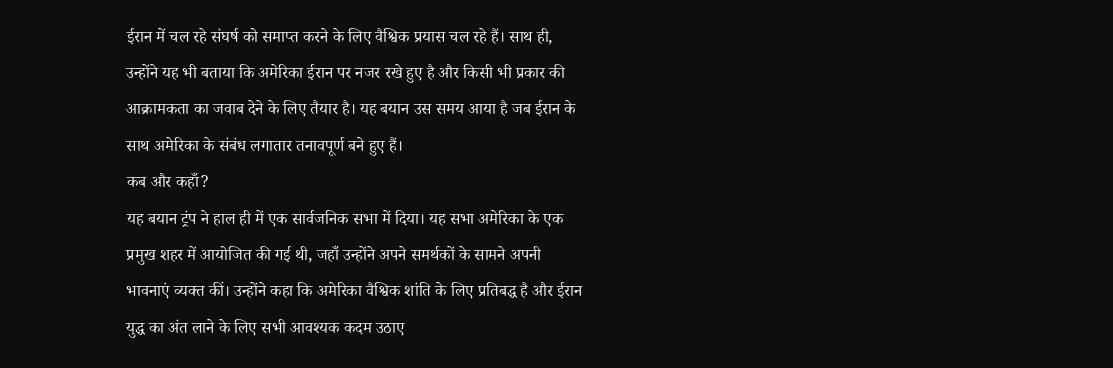ईरान में चल रहे संघर्ष को समाप्त करने के लिए वैश्विक प्रयास चल रहे हैं। साथ ही, उन्होंने यह भी बताया कि अमेरिका ईरान पर नजर रखे हुए है और किसी भी प्रकार की आक्रामकता का जवाब देने के लिए तैयार है। यह बयान उस समय आया है जब ईरान के साथ अमेरिका के संबंध लगातार तनावपूर्ण बने हुए हैं।
कब और कहाँ?
यह बयान ट्रंप ने हाल ही में एक सार्वजनिक सभा में दिया। यह सभा अमेरिका के एक प्रमुख शहर में आयोजित की गई थी, जहाँ उन्होंने अपने समर्थकों के सामने अपनी भावनाएं व्यक्त कीं। उन्होंने कहा कि अमेरिका वैश्विक शांति के लिए प्रतिबद्ध है और ईरान युद्ध का अंत लाने के लिए सभी आवश्यक कदम उठाए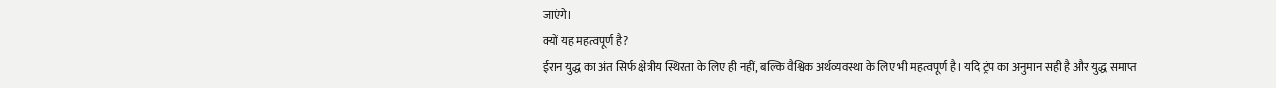जाएंगे।
क्यों यह महत्वपूर्ण है?
ईरान युद्ध का अंत सिर्फ क्षेत्रीय स्थिरता के लिए ही नहीं, बल्कि वैश्विक अर्थव्यवस्था के लिए भी महत्वपूर्ण है। यदि ट्रंप का अनुमान सही है और युद्ध समाप्त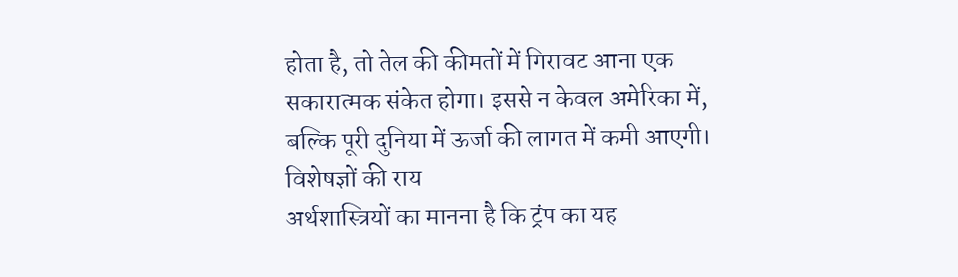होता है, तो तेल की कीमतों में गिरावट आना एक सकारात्मक संकेत होगा। इससे न केवल अमेरिका में, बल्कि पूरी दुनिया में ऊर्जा की लागत में कमी आएगी।
विशेषज्ञों की राय
अर्थशास्त्रियों का मानना है कि ट्रंप का यह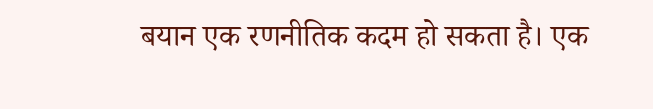बयान एक रणनीतिक कदम हो सकता है। एक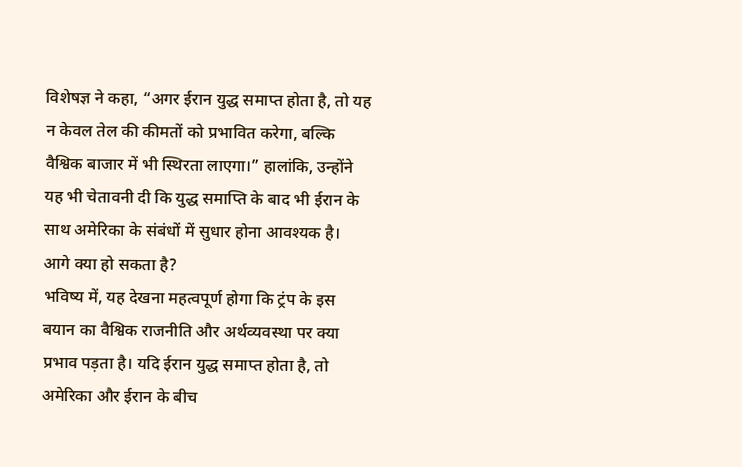विशेषज्ञ ने कहा, “अगर ईरान युद्ध समाप्त होता है, तो यह न केवल तेल की कीमतों को प्रभावित करेगा, बल्कि वैश्विक बाजार में भी स्थिरता लाएगा।” हालांकि, उन्होंने यह भी चेतावनी दी कि युद्ध समाप्ति के बाद भी ईरान के साथ अमेरिका के संबंधों में सुधार होना आवश्यक है।
आगे क्या हो सकता है?
भविष्य में, यह देखना महत्वपूर्ण होगा कि ट्रंप के इस बयान का वैश्विक राजनीति और अर्थव्यवस्था पर क्या प्रभाव पड़ता है। यदि ईरान युद्ध समाप्त होता है, तो अमेरिका और ईरान के बीच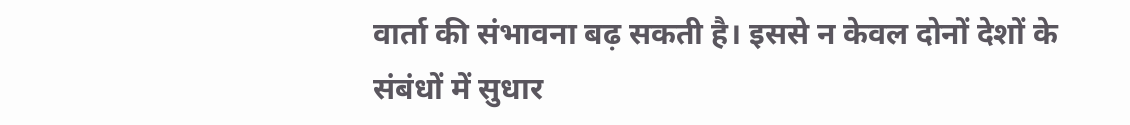वार्ता की संभावना बढ़ सकती है। इससे न केवल दोनों देशों के संबंधों में सुधार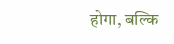होगा, बल्कि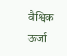वैश्विक ऊर्जा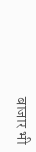बाजार भी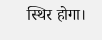स्थिर होगा।